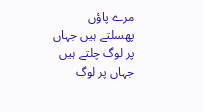مرے پاؤں پھسلتے ہیں جہاں پر لوگ چلتے ہیں
جہاں پر لوگ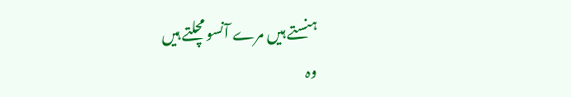ہنستے ہیں مرے آنسو مچلتے ہیں
وہ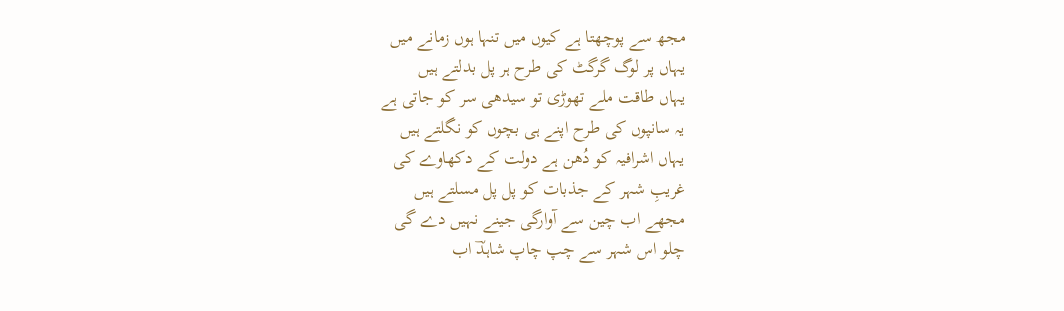مجھ سے پوچھتا ہے کیوں میں تنہا ہوں زمانے میں
یہاں پر لوگ گرگٹ کی طرح ہر پل بدلتے ہیں
یہاں طاقت ملے تھوڑی تو سیدھی سر کو جاتی ہے
یہ سانپوں کی طرح اپنے ہی بچوں کو نگلتے ہیں
یہاں اشرافیہ کو دُھن ہے دولت کے دکھاوے کی
غریبِ شہر کے جذبات کو پل پل مسلتے ہیں
مجھے اب چین سے آوارگی جینے نہیں دے گی
چلو اس شہر سے چپ چاپ شاہدؔ اب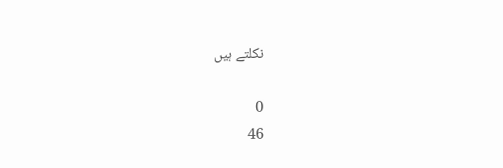نکلتے ہیں

0
46